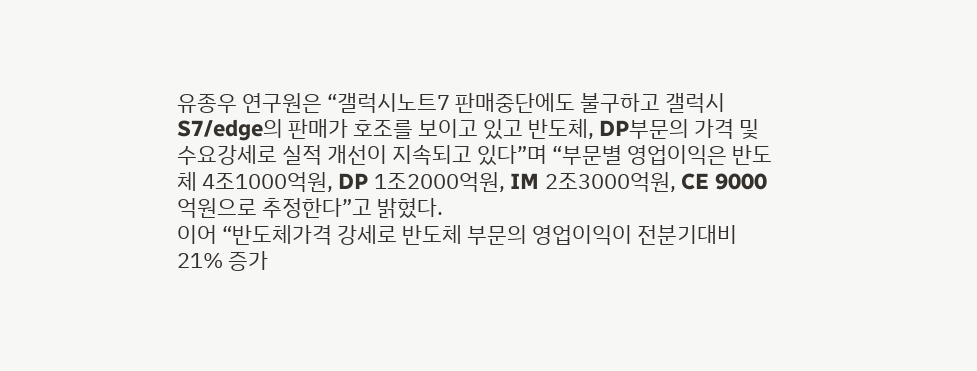유종우 연구원은 “갤럭시노트7 판매중단에도 불구하고 갤럭시S7/edge의 판매가 호조를 보이고 있고 반도체, DP부문의 가격 및 수요강세로 실적 개선이 지속되고 있다”며 “부문별 영업이익은 반도체 4조1000억원, DP 1조2000억원, IM 2조3000억원, CE 9000억원으로 추정한다”고 밝혔다.
이어 “반도체가격 강세로 반도체 부문의 영업이익이 전분기대비 21% 증가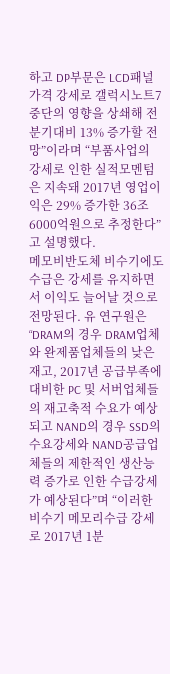하고 DP부문은 LCD패널가격 강세로 갤럭시노트7 중단의 영향을 상쇄해 전분기대비 13% 증가할 전망”이라며 “부품사업의 강세로 인한 실적모멘텀은 지속돼 2017년 영업이익은 29% 증가한 36조6000억원으로 추정한다”고 설명했다.
메모비반도체 비수기에도 수급은 강세를 유지하면서 이익도 늘어날 것으로 전망된다. 유 연구원은 “DRAM의 경우 DRAM업체와 완제품업체들의 낮은 재고, 2017년 공급부족에 대비한 PC 및 서버업체들의 재고축적 수요가 예상되고 NAND의 경우 SSD의 수요강세와 NAND공급업체들의 제한적인 생산능력 증가로 인한 수급강세가 예상된다”며 “이러한 비수기 메모리수급 강세로 2017년 1분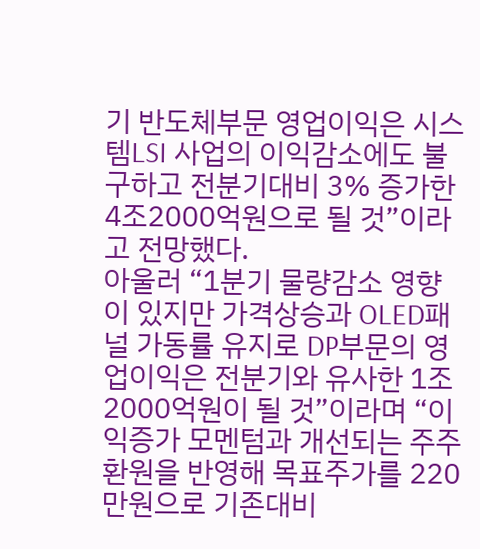기 반도체부문 영업이익은 시스템LSI 사업의 이익감소에도 불구하고 전분기대비 3% 증가한 4조2000억원으로 될 것”이라고 전망했다.
아울러 “1분기 물량감소 영향이 있지만 가격상승과 OLED패널 가동률 유지로 DP부문의 영업이익은 전분기와 유사한 1조2000억원이 될 것”이라며 “이익증가 모멘텀과 개선되는 주주환원을 반영해 목표주가를 220만원으로 기존대비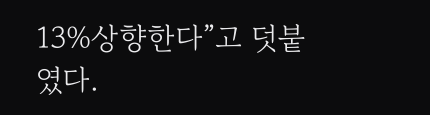13%상향한다”고 덧붙였다.